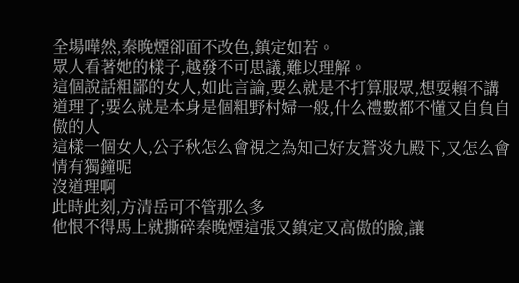全場嘩然,秦晚煙卻面不改色,鎮定如若。
眾人看著她的樣子,越發不可思議,難以理解。
這個說話粗鄙的女人,如此言論,要么就是不打算服眾,想耍賴不講道理了;要么就是本身是個粗野村婦一般,什么禮數都不懂又自負自傲的人
這樣一個女人,公子秋怎么會視之為知己好友蒼炎九殿下,又怎么會情有獨鐘呢
沒道理啊
此時此刻,方清岳可不管那么多
他恨不得馬上就撕碎秦晚煙這張又鎮定又高傲的臉,讓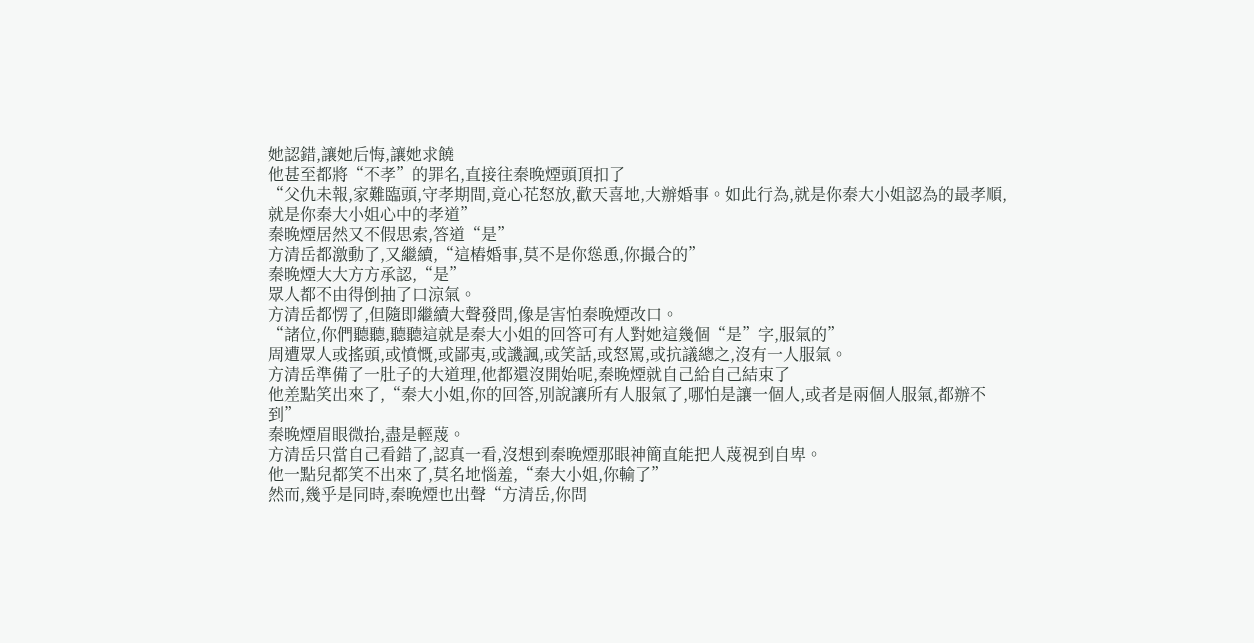她認錯,讓她后悔,讓她求饒
他甚至都將“不孝”的罪名,直接往秦晚煙頭頂扣了
“父仇未報,家難臨頭,守孝期間,竟心花怒放,歡天喜地,大辦婚事。如此行為,就是你秦大小姐認為的最孝順,就是你秦大小姐心中的孝道”
秦晚煙居然又不假思索,答道“是”
方清岳都激動了,又繼續,“這樁婚事,莫不是你慫恿,你撮合的”
秦晚煙大大方方承認,“是”
眾人都不由得倒抽了口涼氣。
方清岳都愣了,但隨即繼續大聲發問,像是害怕秦晚煙改口。
“諸位,你們聽聽,聽聽這就是秦大小姐的回答可有人對她這幾個“是”字,服氣的”
周遭眾人或搖頭,或憤慨,或鄙夷,或譏諷,或笑話,或怒罵,或抗議總之,沒有一人服氣。
方清岳準備了一肚子的大道理,他都還沒開始呢,秦晚煙就自己給自己結束了
他差點笑出來了,“秦大小姐,你的回答,別說讓所有人服氣了,哪怕是讓一個人,或者是兩個人服氣,都辦不到”
秦晚煙眉眼微抬,盡是輕蔑。
方清岳只當自己看錯了,認真一看,沒想到秦晚煙那眼神簡直能把人蔑視到自卑。
他一點兒都笑不出來了,莫名地惱羞,“秦大小姐,你輸了”
然而,幾乎是同時,秦晚煙也出聲“方清岳,你問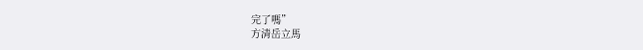完了嗎”
方清岳立馬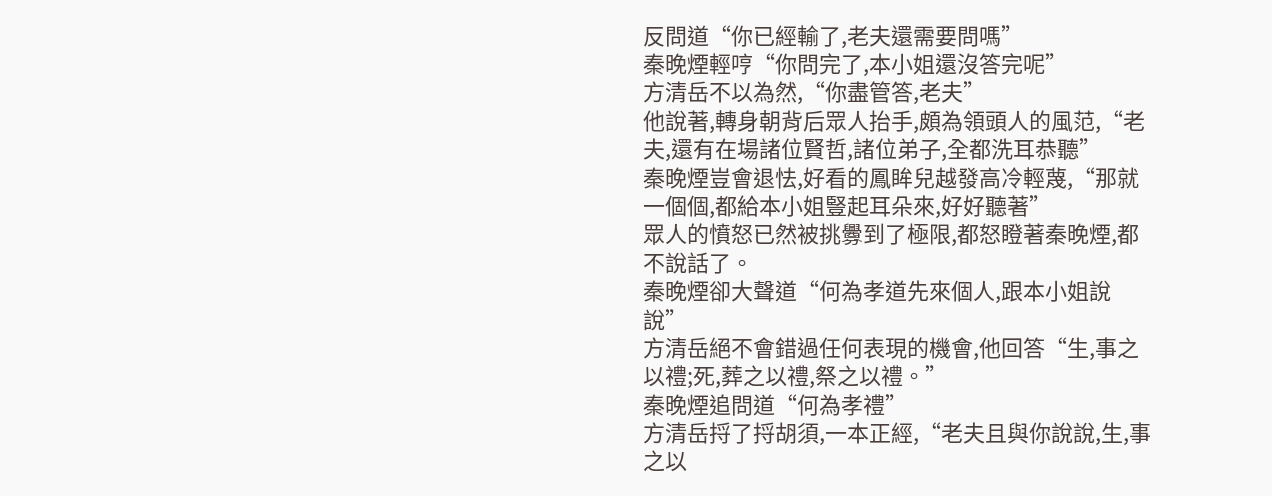反問道“你已經輸了,老夫還需要問嗎”
秦晚煙輕哼“你問完了,本小姐還沒答完呢”
方清岳不以為然,“你盡管答,老夫”
他說著,轉身朝背后眾人抬手,頗為領頭人的風范,“老夫,還有在場諸位賢哲,諸位弟子,全都洗耳恭聽”
秦晚煙豈會退怯,好看的鳳眸兒越發高冷輕蔑,“那就一個個,都給本小姐豎起耳朵來,好好聽著”
眾人的憤怒已然被挑釁到了極限,都怒瞪著秦晚煙,都不說話了。
秦晚煙卻大聲道“何為孝道先來個人,跟本小姐說說”
方清岳絕不會錯過任何表現的機會,他回答“生,事之以禮;死,葬之以禮,祭之以禮。”
秦晚煙追問道“何為孝禮”
方清岳捋了捋胡須,一本正經,“老夫且與你說說,生,事之以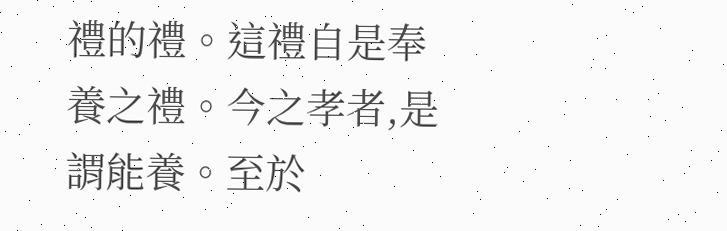禮的禮。這禮自是奉養之禮。今之孝者,是謂能養。至於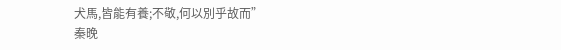犬馬,皆能有養;不敬,何以別乎故而”
秦晚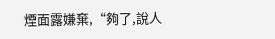煙面露嫌棄,“夠了,說人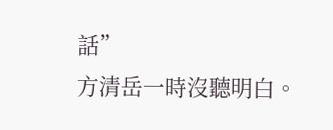話”
方清岳一時沒聽明白。